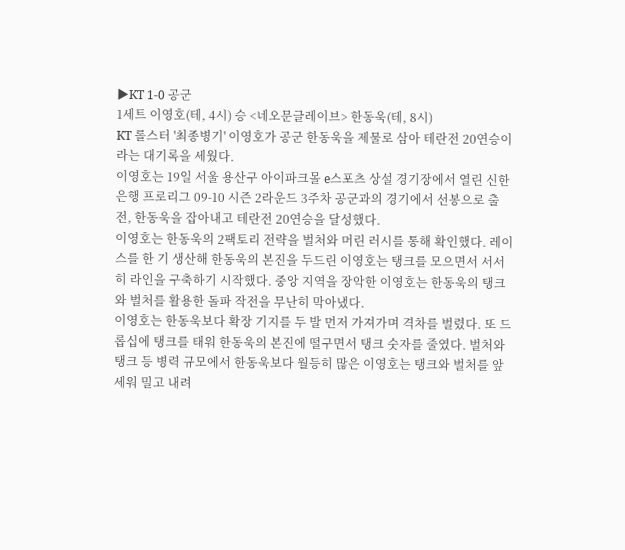▶KT 1-0 공군
1세트 이영호(테, 4시) 승 <네오문글레이브> 한동욱(테, 8시)
KT 롤스터 '최종병기' 이영호가 공군 한동욱을 제물로 삼아 테란전 20연승이라는 대기록을 세웠다.
이영호는 19일 서울 용산구 아이파크몰 e스포츠 상설 경기장에서 열린 신한은행 프로리그 09-10 시즌 2라운드 3주차 공군과의 경기에서 선봉으로 출전, 한동욱을 잡아내고 테란전 20연승을 달성했다.
이영호는 한동욱의 2팩토리 전략을 벌처와 머린 러시를 통해 확인했다. 레이스를 한 기 생산해 한동욱의 본진을 두드린 이영호는 탱크를 모으면서 서서히 라인을 구축하기 시작했다. 중앙 지역을 장악한 이영호는 한동욱의 탱크와 벌처를 활용한 돌파 작전을 무난히 막아냈다.
이영호는 한동욱보다 확장 기지를 두 발 먼저 가져가며 격차를 벌렸다. 또 드롭십에 탱크를 태워 한동욱의 본진에 떨구면서 탱크 숫자를 줄였다. 벌처와 탱크 등 병력 규모에서 한동욱보다 월등히 많은 이영호는 탱크와 벌처를 앞세워 밀고 내려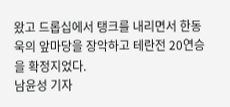왔고 드롭십에서 탱크를 내리면서 한동욱의 앞마당을 장악하고 테란전 20연승을 확정지었다.
남윤성 기자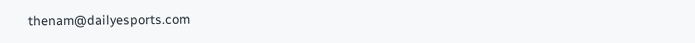thenam@dailyesports.com